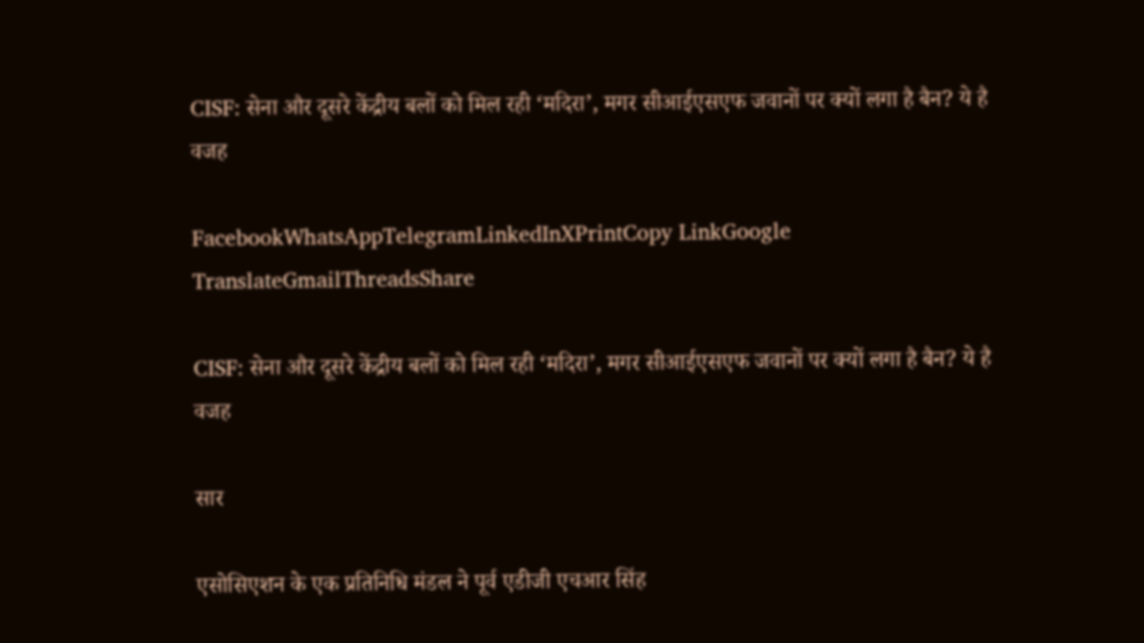CISF: सेना और दूसरे केंद्रीय बलों को मिल रही ‘मदिरा’, मगर सीआईएसएफ जवानों पर क्यों लगा है बैन? ये है वजह

FacebookWhatsAppTelegramLinkedInXPrintCopy LinkGoogle TranslateGmailThreadsShare

CISF: सेना और दूसरे केंद्रीय बलों को मिल रही ‘मदिरा’, मगर सीआईएसएफ जवानों पर क्यों लगा है बैन? ये है वजह

सार

एसोसिएशन के एक प्रतिनिधि मंडल ने पूर्व एडीजी एचआर सिंह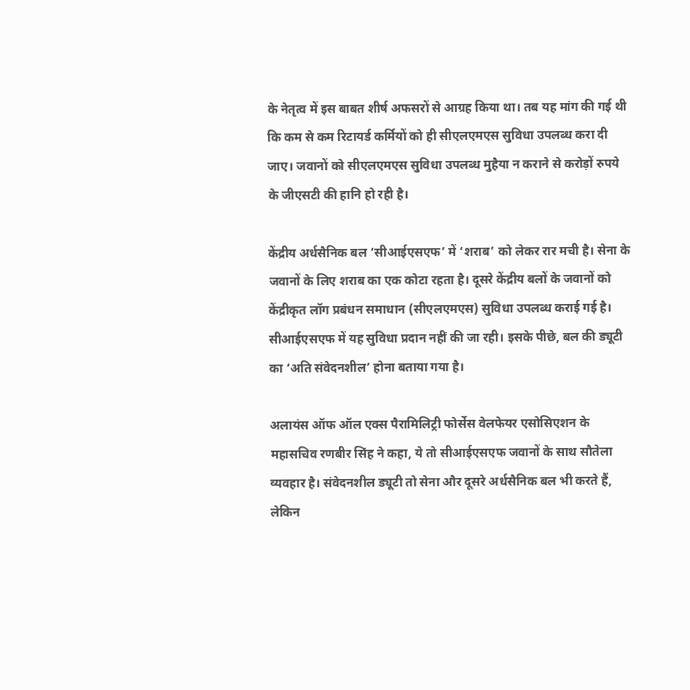के नेतृत्व में इस बाबत शीर्ष अफसरों से आग्रह किया था। तब यह मांग की गई थी कि कम से कम रिटायर्ड कर्मियों को ही सीएलएमएस सुविधा उपलब्ध करा दी जाए। जवानों को सीएलएमएस सुविधा उपलब्ध मुहैया न कराने से करोड़ों रुपये के जीएसटी की हानि हो रही है।

केंद्रीय अर्धसैनिक बल ‘सीआईएसएफ’ में ‘शराब’ को लेकर रार मची है। सेना के जवानों के लिए शराब का एक कोटा रहता है। दूसरे केंद्रीय बलों के जवानों को केंद्रीकृत लॉग प्रबंधन समाधान (सीएलएमएस) सुविधा उपलब्ध कराई गई है। सीआईएसएफ में यह सुविधा प्रदान नहीं की जा रही। इसके पीछे, बल की ड्यूटी का ‘अति संवेदनशील’ होना बताया गया है।

अलायंस ऑफ ऑल एक्स पैरामिलिट्री फोर्सेस वेलफेयर एसोसिएशन के महासचिव रणबीर सिंह ने कहा, ये तो सीआईएसएफ जवानों के साथ सौतेला व्यवहार है। संवेदनशील ड्यूटी तो सेना और दूसरे अर्धसैनिक बल भी करते हैं, लेकिन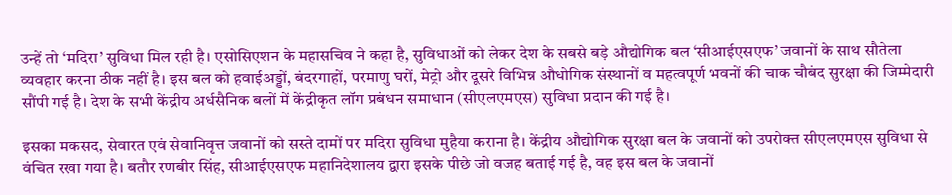उन्हें तो ‘मदिरा’ सुविधा मिल रही है। एसोसिएशन के महासचिव ने कहा है, सुविधाओं को लेकर देश के सबसे बड़े औद्योगिक बल ‘सीआईएसएफ’ जवानों के साथ सौतेला व्यवहार करना ठीक नहीं है। इस बल को हवाईअड्डों, बंदरगाहों, परमाणु घरों, मेट्रो और दूसरे विभिन्न औधोगिक संस्थानों व महत्वपूर्ण भवनों की चाक चौबंद सुरक्षा की जिम्मेदारी सौंपी गई है। देश के सभी केंद्रीय अर्धसैनिक बलों में केंद्रीकृत लॉग प्रबंधन समाधान (सीएलएमएस) सुविधा प्रदान की गई है।

इसका मकसद, सेवारत एवं सेवानिवृत्त जवानों को सस्ते दामों पर मदिरा सुविधा मुहैया कराना है। केंद्रीय औद्योगिक सुरक्षा बल के जवानों को उपरोक्त सीएलएमएस सुविधा से वंचित रखा गया है। बतौर रणबीर सिंह, सीआईएसएफ महानिदेशालय द्वारा इसके पीछे जो वजह बताई गई है, वह इस बल के जवानों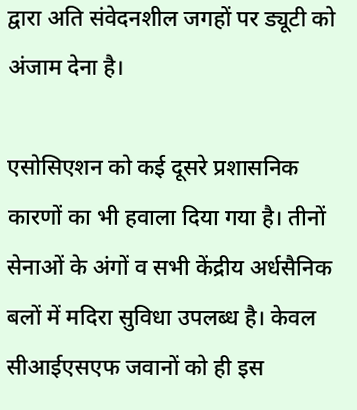द्वारा अति संवेदनशील जगहों पर ड्यूटी को अंजाम देना है।

एसोसिएशन को कई दूसरे प्रशासनिक कारणों का भी हवाला दिया गया है। तीनों सेनाओं के अंगों व सभी केंद्रीय अर्धसैनिक बलों में मदिरा सुविधा उपलब्ध है। केवल सीआईएसएफ जवानों को ही इस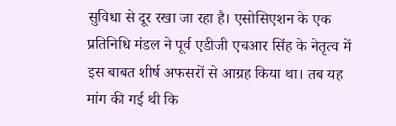सुविधा से दूर रखा जा रहा है। एसोसिएशन के एक प्रतिनिधि मंडल ने पूर्व एडीजी एचआर सिंह के नेतृत्व में इस बाबत शीर्ष अफसरों से आग्रह किया था। तब यह मांग की गई थी कि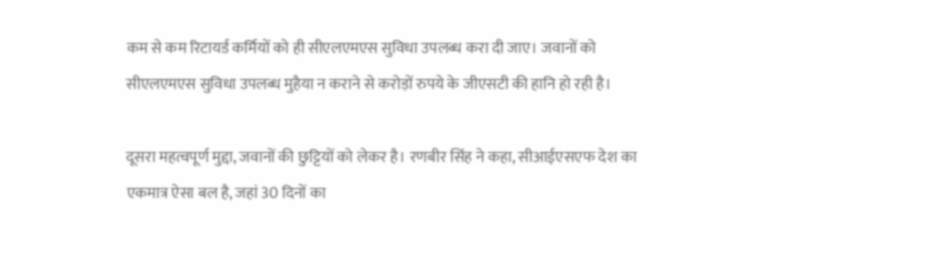कम से कम रिटायर्ड कर्मियों को ही सीएलएमएस सुविधा उपलब्ध करा दी जाए। जवानों को सीएलएमएस सुविधा उपलब्ध मुहैया न कराने से करोड़ों रुपये के जीएसटी की हानि हो रही है।

दूसरा महत्वपूर्ण मुद्दा, जवानों की छुट्टियों को लेकर है। रणबीर सिंह ने कहा, सीआईएसएफ देश का एकमात्र ऐसा बल है, जहां 30 दिनों का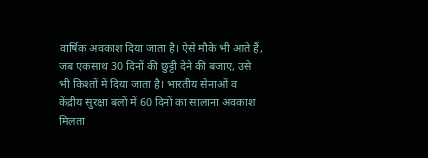वार्षिक अवकाश दिया जाता है। ऐसे मौके भी आते हैं, जब एकसाथ 30 दिनों की छुट्टी देने की बजाए, उसे भी किश्तों में दिया जाता है। भारतीय सेनाओं व केंद्रीय सुरक्षा बलों में 60 दिनों का सालाना अवकाश मिलता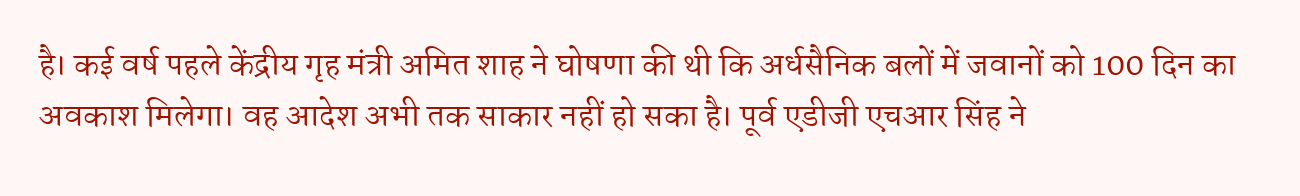है। कई वर्ष पहले केंद्रीय गृह मंत्री अमित शाह ने घोषणा की थी कि अर्धसैनिक बलों में जवानों को 100 दिन का अवकाश मिलेगा। वह आदेश अभी तक साकार नहीं हो सका है। पूर्व एडीजी एचआर सिंह ने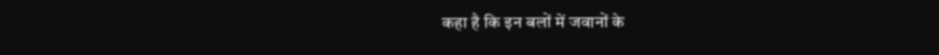कहा है कि इन बलों में जवानों के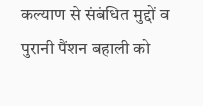कल्याण से संबंधित मुद्दों व पुरानी पैंशन बहाली को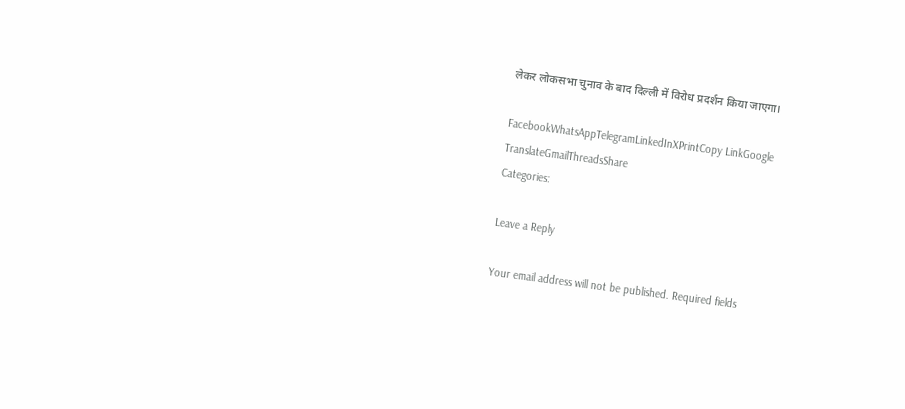लेकर लोकसभा चुनाव के बाद दिल्ली में विरोध प्रदर्शन किया जाएगा।

FacebookWhatsAppTelegramLinkedInXPrintCopy LinkGoogle TranslateGmailThreadsShare
Categories:

Leave a Reply

Your email address will not be published. Required fields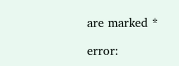are marked *

error: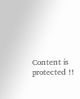Content is protected !!